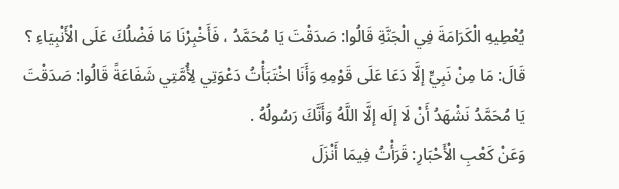يُعْطِيهِ الْكَرَامَةَ فِي الْجَنَّةِ قَالُوا: صَدَقْتَ يَا مُحَمَّدُ ، فَأَخْبِرْنَا مَا فَضْلُكَ عَلَى الْأَنْبِيَاءِ ؟ قَالَ: مَا مِنْ نَبِيٍّ إلَّا دَعَا عَلَى قَوْمِهِ وَأَنَا اخْتَبَأْتُ دَعْوَتِي لِأُمَّتِي شَفَاعَةً قَالُوا: صَدَقْتَ يَا مُحَمَّدُ نَشْهَدُ أَنْ لَا إلَه إلَّا اللَّهُ وَأَنَّكَ رَسُولُهُ .
وَعَنْ كَعْبِ الْأَحْبَارِ: قَرَأْتُ فِيمَا أَنْزَلَ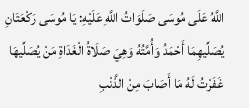اللَّهُ عَلَى مُوسَى صَلَوَاتُ اللَّهِ عَلَيْهِ: يَا مُوسَى رَكْعَتَانِ يُصَلِّيهِمَا أَحْمَدُ وَأُمَّتُهُ وَهِيَ صَلَاةُ الْغَدَاةِ مَنْ يُصَلِّيهَا غَفَرْتُ لَهُ مَا أَصَابَ مِنْ الذَّنْبِ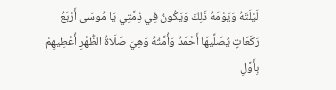لَيْلَتَهُ وَيَوْمَهُ ذَلِكَ وَيَكُونُ فِي ذِمَّتِي يَا مُوسَى أَرْبَعُ رَكَعَاتٍ يُصَلِّيهَا أَحْمَدُ وَأُمَّتُهُ وَهِيَ صَلَاةُ الظُّهْرِ أُعْطِيهِمْ بِأَوَّلِ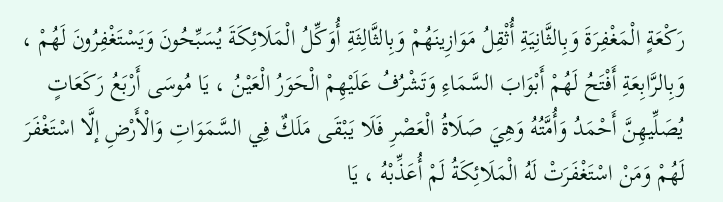رَكْعَةٍ الْمَغْفِرَةَ وَبِالثَّانِيَةِ أُثْقِلُ مَوَازِينَهُمْ وَبِالثَّالِثَةِ أُوَكِّلُ الْمَلَائِكَةَ يُسَبِّحُونَ وَيَسْتَغْفِرُونَ لَهُمْ ، وَبِالرَّابِعَةِ أَفْتَحُ لَهُمْ أَبْوَابَ السَّمَاءِ وَتَشْرُفُ عَلَيْهِمْ الْحَوَرُ الْعَيْنُ ، يَا مُوسَى أَرْبَعُ رَكَعَاتٍ يُصَلِّيهِنَّ أَحْمَدُ وَأُمَّتُهُ وَهِيَ صَلَاةُ الْعَصْرِ فَلَا يَبْقَى مَلَكٌ فِي السَّمَوَاتِ وَالْأَرْضِ إلَّا اسْتَغْفَرَ لَهُمْ وَمَنْ اسْتَغْفَرَتْ لَهُ الْمَلَائِكَةُ لَمْ أُعَذِّبْهُ ، يَا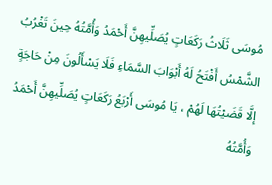مُوسَى ثَلَاثُ رَكَعَاتٍ يُصَلِّيهِنَّ أَحْمَدُ وَأُمَّتُهُ حِينَ تَغْرُبُ الشَّمْسُ أَفْتَحُ لَهُ أَبْوَابَ السَّمَاءِ فَلَا يَسْأَلُونَ مِنْ حَاجَةٍ إلَّا قَضَيْتُهَا لَهُمْ ، يَا مُوسَى أَرْبَعُ رَكَعَاتٍ يُصَلِّيهِنَّ أَحْمَدُ وَأُمَّتُهُ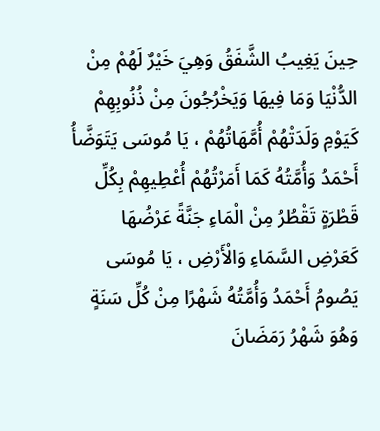حِينَ يَغِيبُ الشَّفَقُ وَهِيَ خَيْرٌ لَهُمْ مِنْ الدُّنْيَا وَمَا فِيهَا وَيَخْرُجُونَ مِنْ ذُنُوبِهِمْ كَيَوْمِ وَلَدَتْهُمْ أُمَّهَاتُهُمْ ، يَا مُوسَى يَتَوَضَّأُ أَحْمَدُ وَأُمَّتُهُ كَمَا أَمَرْتُهُمْ أُعْطِيهِمْ بِكُلِّ قَطْرَةٍ تَقْطُرُ مِنْ الْمَاءِ جَنَّةً عَرْضُهَا كَعَرْضِ السَّمَاءِ وَالْأَرْضِ ، يَا مُوسَى يَصُومُ أَحْمَدُ وَأُمَّتُهُ شَهْرًا مِنْ كُلِّ سَنَةٍ وَهُوَ شَهْرُ رَمَضَانَ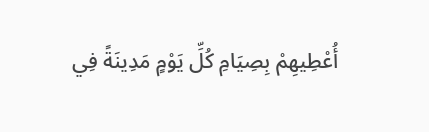أُعْطِيهِمْ بِصِيَامِ كُلِّ يَوْمٍ مَدِينَةً فِي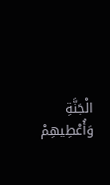الْجَنَّةِ وَأُعْطِيهِمْ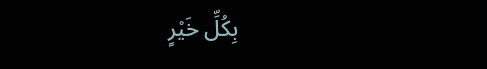بِكُلِّ خَيْرٍ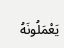يَعْمَلُونَهُ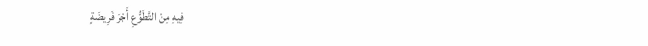فِيهِ مِنْ التَّطَوُّعِ أَجْرَ فَرِيضَةٍ